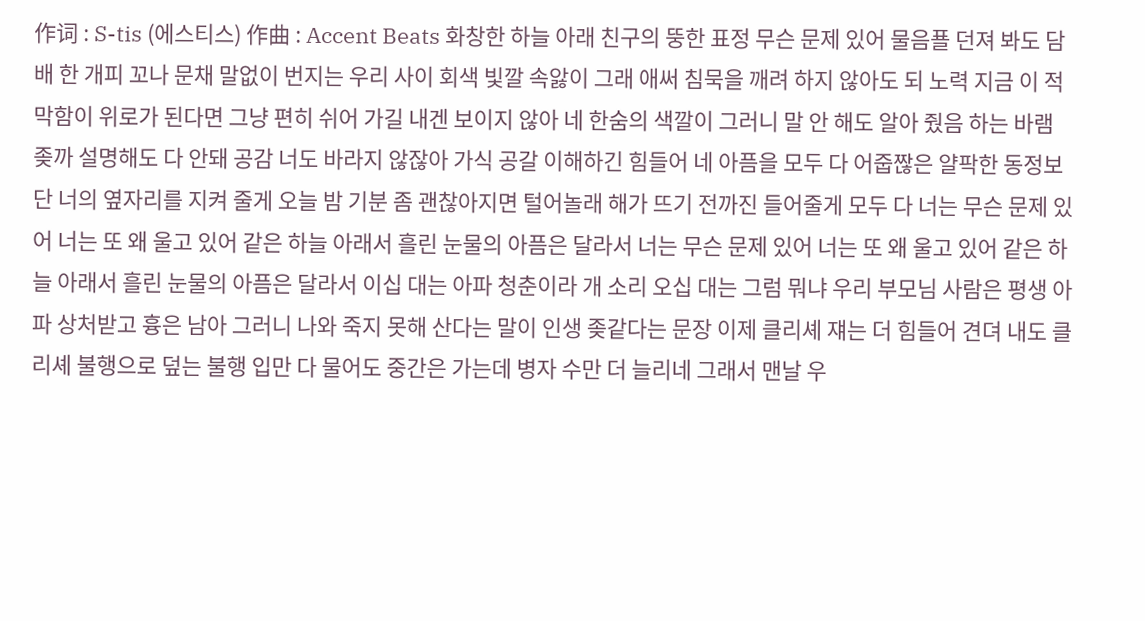作词 : S-tis (에스티스) 作曲 : Accent Beats 화창한 하늘 아래 친구의 뚱한 표정 무슨 문제 있어 물음푤 던져 봐도 담배 한 개피 꼬나 문채 말없이 번지는 우리 사이 회색 빛깔 속앓이 그래 애써 침묵을 깨려 하지 않아도 되 노력 지금 이 적막함이 위로가 된다면 그냥 편히 쉬어 가길 내겐 보이지 않아 네 한숨의 색깔이 그러니 말 안 해도 알아 줬음 하는 바램 좆까 설명해도 다 안돼 공감 너도 바라지 않잖아 가식 공갈 이해하긴 힘들어 네 아픔을 모두 다 어줍짢은 얄팍한 동정보단 너의 옆자리를 지켜 줄게 오늘 밤 기분 좀 괜찮아지면 털어놀래 해가 뜨기 전까진 들어줄게 모두 다 너는 무슨 문제 있어 너는 또 왜 울고 있어 같은 하늘 아래서 흘린 눈물의 아픔은 달라서 너는 무슨 문제 있어 너는 또 왜 울고 있어 같은 하늘 아래서 흘린 눈물의 아픔은 달라서 이십 대는 아파 청춘이라 개 소리 오십 대는 그럼 뭐냐 우리 부모님 사람은 평생 아파 상처받고 흉은 남아 그러니 나와 죽지 못해 산다는 말이 인생 좆같다는 문장 이제 클리셰 쟤는 더 힘들어 견뎌 내도 클리셰 불행으로 덮는 불행 입만 다 물어도 중간은 가는데 병자 수만 더 늘리네 그래서 맨날 우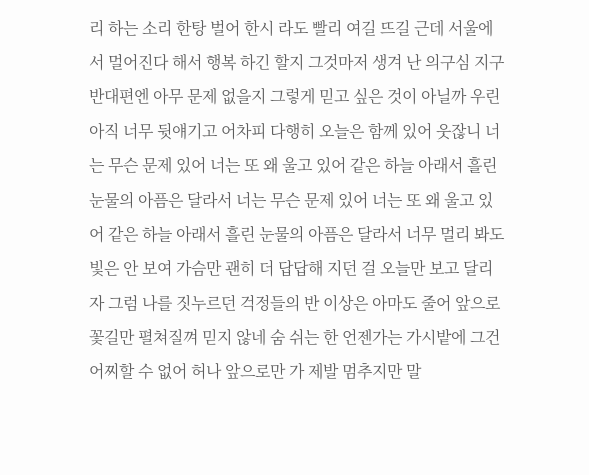리 하는 소리 한탕 벌어 한시 라도 빨리 여길 뜨길 근데 서울에서 멀어진다 해서 행복 하긴 할지 그것마저 생겨 난 의구심 지구 반대편엔 아무 문제 없을지 그렇게 믿고 싶은 것이 아닐까 우린 아직 너무 뒷얘기고 어차피 다행히 오늘은 함께 있어 웃잖니 너는 무슨 문제 있어 너는 또 왜 울고 있어 같은 하늘 아래서 흘린 눈물의 아픔은 달라서 너는 무슨 문제 있어 너는 또 왜 울고 있어 같은 하늘 아래서 흘린 눈물의 아픔은 달라서 너무 멀리 봐도 빛은 안 보여 가슴만 괜히 더 답답해 지던 걸 오늘만 보고 달리자 그럼 나를 짓누르던 걱정들의 반 이상은 아마도 줄어 앞으로 꽃길만 펼쳐질껴 믿지 않네 숨 쉬는 한 언젠가는 가시밭에 그건 어찌할 수 없어 허나 앞으로만 가 제발 멈추지만 말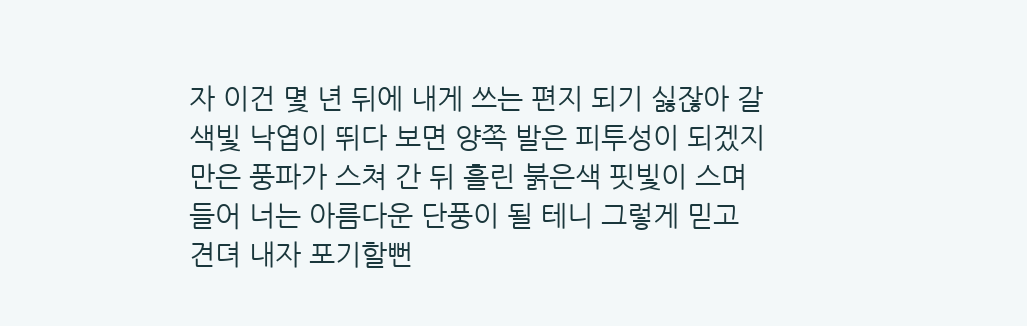자 이건 몇 년 뒤에 내게 쓰는 편지 되기 싫잖아 갈색빛 낙엽이 뛰다 보면 양쪽 발은 피투성이 되겠지만은 풍파가 스쳐 간 뒤 흘린 붉은색 핏빛이 스며 들어 너는 아름다운 단풍이 될 테니 그렇게 믿고 견뎌 내자 포기할뻔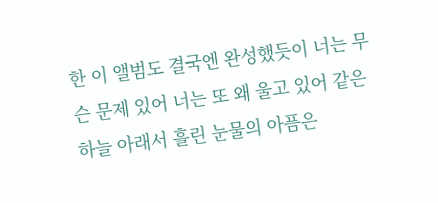한 이 앨범도 결국엔 완성했듯이 너는 무슨 문제 있어 너는 또 왜 울고 있어 같은 하늘 아래서 흘린 눈물의 아픔은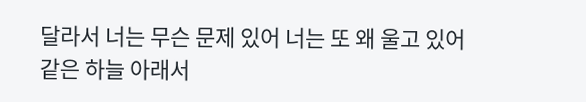달라서 너는 무슨 문제 있어 너는 또 왜 울고 있어 같은 하늘 아래서